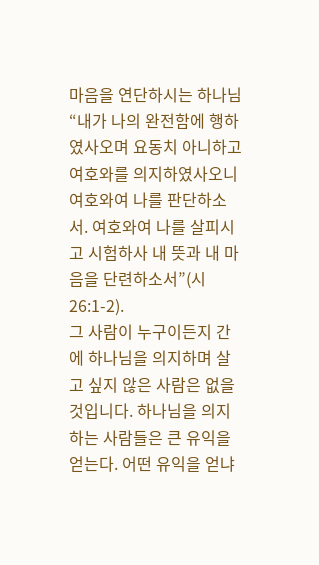마음을 연단하시는 하나님
“내가 나의 완전함에 행하였사오며 요동치 아니하고 여호와를 의지하였사오니 여호와여 나를 판단하소서. 여호와여 나를 살피시고 시험하사 내 뜻과 내 마음을 단련하소서”(시 26:1-2).
그 사람이 누구이든지 간에 하나님을 의지하며 살고 싶지 않은 사람은 없을 것입니다. 하나님을 의지하는 사람들은 큰 유익을 얻는다. 어떤 유익을 얻냐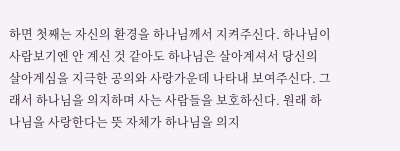하면 첫째는 자신의 환경을 하나님께서 지켜주신다. 하나님이 사람보기엔 안 계신 것 같아도 하나님은 살아계셔서 당신의 살아계심을 지극한 공의와 사랑가운데 나타내 보여주신다. 그래서 하나님을 의지하며 사는 사람들을 보호하신다. 원래 하나님을 사랑한다는 뜻 자체가 하나님을 의지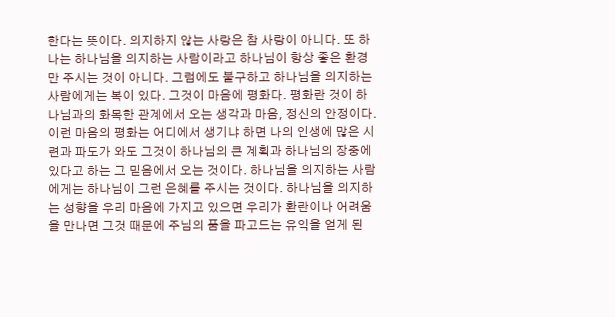한다는 뜻이다. 의지하지 않는 사랑은 참 사랑이 아니다. 또 하나는 하나님을 의지하는 사람이라고 하나님이 항상 좋은 환경만 주시는 것이 아니다. 그럼에도 불구하고 하나님을 의지하는 사람에게는 복이 있다. 그것이 마음에 평화다. 평화란 것이 하나님과의 화목한 관계에서 오는 생각과 마음, 정신의 안정이다. 이런 마음의 평화는 어디에서 생기냐 하면 나의 인생에 많은 시련과 파도가 와도 그것이 하나님의 큰 계획과 하나님의 장중에 있다고 하는 그 믿음에서 오는 것이다. 하나님을 의지하는 사람에게는 하나님이 그런 은혜를 주시는 것이다. 하나님을 의지하는 성향을 우리 마음에 가지고 있으면 우리가 환란이나 어려움을 만나면 그것 때문에 주님의 품을 파고드는 유익을 얻게 된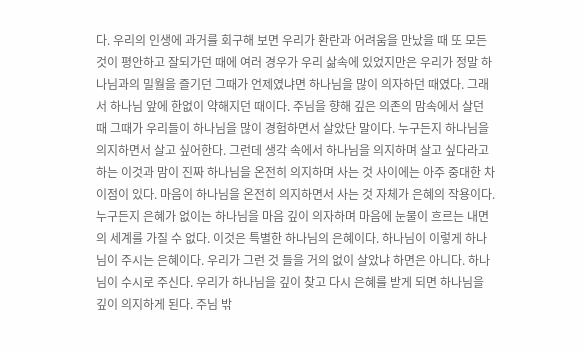다. 우리의 인생에 과거를 회구해 보면 우리가 환란과 어려움을 만났을 때 또 모든 것이 평안하고 잘되가던 때에 여러 경우가 우리 삶속에 있었지만은 우리가 정말 하나님과의 밀월을 즐기던 그때가 언제였냐면 하나님을 많이 의자하던 때였다. 그래서 하나님 앞에 한없이 약해지던 때이다. 주님을 향해 깊은 의존의 맘속에서 살던 때 그때가 우리들이 하나님을 많이 경험하면서 살았단 말이다. 누구든지 하나님을 의지하면서 살고 싶어한다. 그런데 생각 속에서 하나님을 의지하며 살고 싶다라고 하는 이것과 맘이 진짜 하나님을 온전히 의지하며 사는 것 사이에는 아주 중대한 차이점이 있다. 마음이 하나님을 온전히 의지하면서 사는 것 자체가 은혜의 작용이다. 누구든지 은혜가 없이는 하나님을 마음 깊이 의자하며 마음에 눈물이 흐르는 내면의 세계를 가질 수 없다. 이것은 특별한 하나님의 은혜이다. 하나님이 이렇게 하나님이 주시는 은혜이다. 우리가 그런 것 들을 거의 없이 살았냐 하면은 아니다. 하나님이 수시로 주신다. 우리가 하나님을 깊이 찾고 다시 은혜를 받게 되면 하나님을 깊이 의지하게 된다. 주님 밖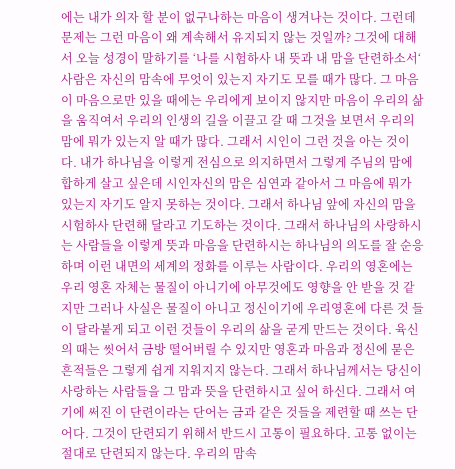에는 내가 의자 할 분이 없구나하는 마음이 생겨나는 것이다. 그런데 문제는 그런 마음이 왜 계속해서 유지되지 않는 것일까? 그것에 대해서 오늘 성경이 말하기를 ‘나를 시험하사 내 뜻과 내 맘을 단련하소서‘ 사람은 자신의 맘속에 무엇이 있는지 자기도 모를 때가 많다. 그 마음이 마음으로만 있을 때에는 우리에게 보이지 않지만 마음이 우리의 삶을 움직여서 우리의 인생의 길을 이끌고 갈 때 그것을 보면서 우리의 맘에 뭐가 있는지 알 때가 많다. 그래서 시인이 그런 것을 아는 것이다. 내가 하나님을 이렇게 전심으로 의지하면서 그렇게 주님의 맘에 합하게 살고 싶은데 시인자신의 맘은 심연과 같아서 그 마음에 뭐가 있는지 자기도 알지 못하는 것이다. 그래서 하나님 앞에 자신의 맘을 시험하사 단련해 달라고 기도하는 것이다. 그래서 하나님의 사랑하시는 사람들을 이렇게 뜻과 마음을 단련하시는 하나님의 의도를 잘 순응하며 이런 내면의 세계의 정화를 이루는 사람이다. 우리의 영혼에는 우리 영혼 자체는 물질이 아니기에 아무것에도 영향을 안 받을 것 같지만 그러나 사실은 물질이 아니고 정신이기에 우리영혼에 다른 것 들이 달라붙게 되고 이런 것들이 우리의 삶을 굳게 만드는 것이다. 육신의 때는 씻어서 금방 떨어버릴 수 있지만 영혼과 마음과 정신에 묻은 흔적들은 그렇게 쉽게 지워지지 않는다. 그래서 하나님께서는 당신이 사랑하는 사람들을 그 맘과 뜻을 단련하시고 싶어 하신다. 그래서 여기에 써진 이 단련이라는 단어는 금과 같은 것들을 제련할 때 쓰는 단어다. 그것이 단련되기 위해서 반드시 고통이 필요하다. 고통 없이는 절대로 단련되지 않는다. 우리의 맘속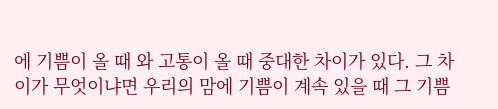에 기쁨이 올 때 와 고통이 올 때 중대한 차이가 있다. 그 차이가 무엇이냐면 우리의 맘에 기쁨이 계속 있을 때 그 기쁨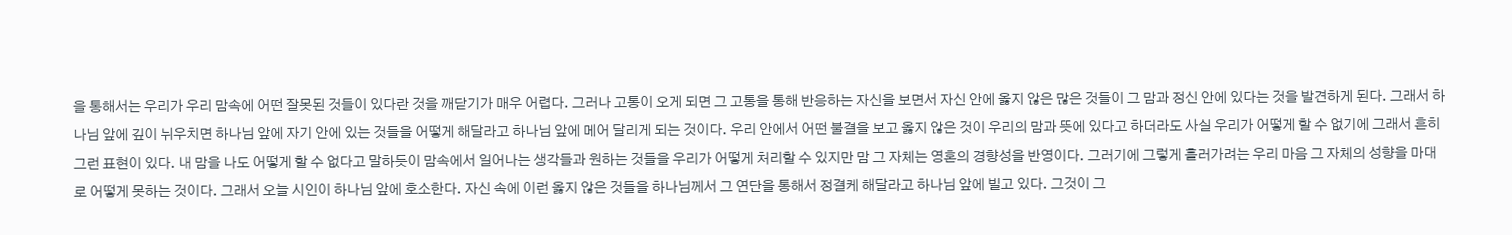을 통해서는 우리가 우리 맘속에 어떤 잘못된 것들이 있다란 것을 깨닫기가 매우 어렵다. 그러나 고통이 오게 되면 그 고통을 통해 반응하는 자신을 보면서 자신 안에 옳지 않은 많은 것들이 그 맘과 정신 안에 있다는 것을 발견하게 된다. 그래서 하나님 앞에 깊이 뉘우치면 하나님 앞에 자기 안에 있는 것들을 어떻게 해달라고 하나님 앞에 메어 달리게 되는 것이다. 우리 안에서 어떤 불결을 보고 옳지 않은 것이 우리의 맘과 뜻에 있다고 하더라도 사실 우리가 어떻게 할 수 없기에 그래서 흔히 그런 표현이 있다. 내 맘을 나도 어떻게 할 수 없다고 말하듯이 맘속에서 일어나는 생각들과 원하는 것들을 우리가 어떻게 처리할 수 있지만 맘 그 자체는 영혼의 경향성을 반영이다. 그러기에 그렇게 흘러가려는 우리 마음 그 자체의 성향을 마대로 어떻게 못하는 것이다. 그래서 오늘 시인이 하나님 앞에 호소한다. 자신 속에 이런 옳지 않은 것들을 하나님께서 그 연단을 통해서 정결케 해달라고 하나님 앞에 빌고 있다. 그것이 그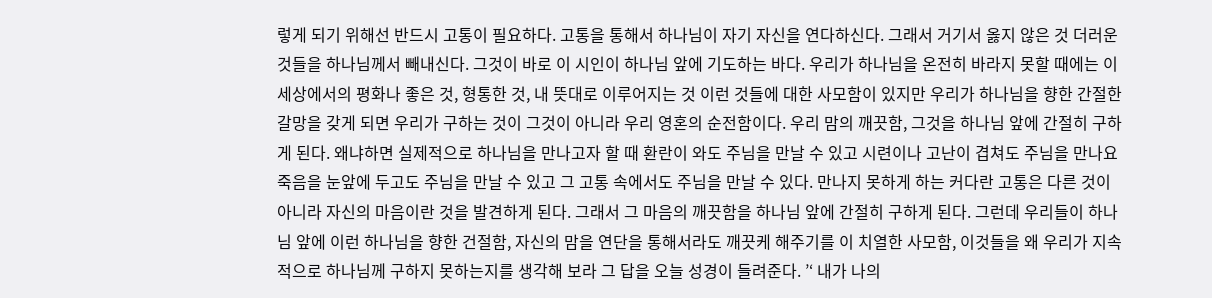렇게 되기 위해선 반드시 고통이 필요하다. 고통을 통해서 하나님이 자기 자신을 연다하신다. 그래서 거기서 옳지 않은 것 더러운 것들을 하나님께서 빼내신다. 그것이 바로 이 시인이 하나님 앞에 기도하는 바다. 우리가 하나님을 온전히 바라지 못할 때에는 이 세상에서의 평화나 좋은 것, 형통한 것, 내 뜻대로 이루어지는 것 이런 것들에 대한 사모함이 있지만 우리가 하나님을 향한 간절한 갈망을 갖게 되면 우리가 구하는 것이 그것이 아니라 우리 영혼의 순전함이다. 우리 맘의 깨끗함, 그것을 하나님 앞에 간절히 구하게 된다. 왜냐하면 실제적으로 하나님을 만나고자 할 때 환란이 와도 주님을 만날 수 있고 시련이나 고난이 겹쳐도 주님을 만나요 죽음을 눈앞에 두고도 주님을 만날 수 있고 그 고통 속에서도 주님을 만날 수 있다. 만나지 못하게 하는 커다란 고통은 다른 것이 아니라 자신의 마음이란 것을 발견하게 된다. 그래서 그 마음의 깨끗함을 하나님 앞에 간절히 구하게 된다. 그런데 우리들이 하나님 앞에 이런 하나님을 향한 건절함, 자신의 맘을 연단을 통해서라도 깨끗케 해주기를 이 치열한 사모함, 이것들을 왜 우리가 지속적으로 하나님께 구하지 못하는지를 생각해 보라 그 답을 오늘 성경이 들려준다. ’‘ 내가 나의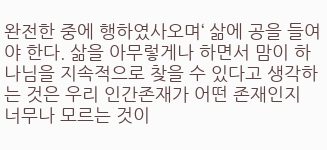완전한 중에 행하였사오며‘ 삶에 공을 들여야 한다. 삶을 아무렇게나 하면서 맘이 하나님을 지속적으로 찾을 수 있다고 생각하는 것은 우리 인간존재가 어떤 존재인지 너무나 모르는 것이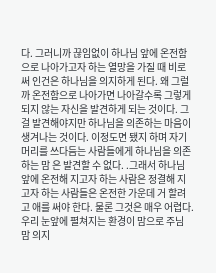다. 그러니까 끊임없이 하나님 앞에 온전함으로 나아가고자 하는 열망을 가질 때 비로써 인건은 하나님을 의지하게 된다. 왜 그럴까 온전함으로 나아가면 나아갈수록 그렇게 되지 않는 자신을 발견하게 되는 것이다. 그걸 발견해야지만 하나님을 의존하는 마음이 생겨나는 것이다. 이정도면 됐지 하며 자기머리를 쓰다듬는 사람들에게 하나님을 의존하는 맘 은 발견할 수 없다. .그래서 하나님 앞에 온전해 지고자 하는 사람은 정결해 지고자 하는 사람들은 온전한 가운데 거 할려고 애를 써야 한다. 물론 그것은 매우 어렵다. 우리 눈앞에 펼쳐지는 환경이 맘으로 주님 맘 의지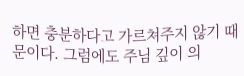하면 충분하다고 가르쳐주지 않기 때문이다. 그럼에도 주님 깊이 의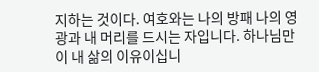지하는 것이다. 여호와는 나의 방패 나의 영광과 내 머리를 드시는 자입니다. 하나님만이 내 삶의 이유이십니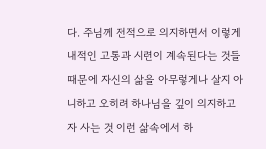다. 주님께 전적으로 의지하면서 이렇게 내적인 고통과 시련이 계속된다는 것들 때문에 자신의 삶을 아무렇게나 살지 아니하고 오히려 하나님을 깊이 의지하고자 사는 것 이런 삶속에서 하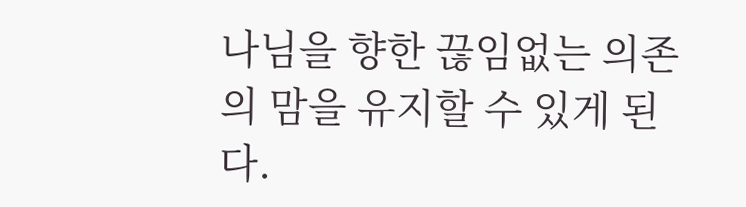나님을 향한 끊임없는 의존의 맘을 유지할 수 있게 된다.